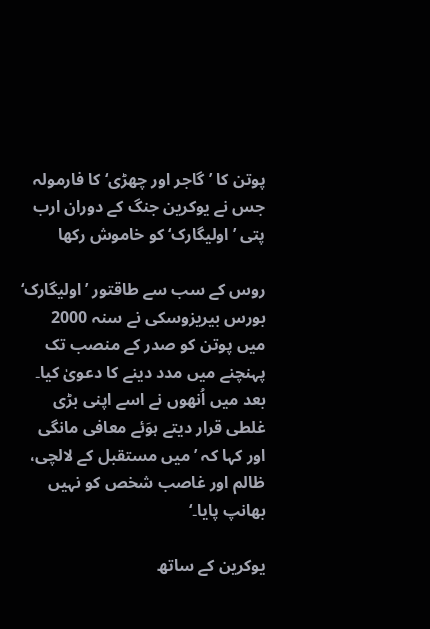پوتن کا ’گاجر اور چھڑی‘ کا فارمولہ جس نے یوکرین جنگ کے دوران ارب پتی ’اولیگارک‘ کو خاموش رکھا

روس کے سب سے طاقتور ’اولیگارک‘ بورس بیریزوسکی نے سنہ 2000 میں پوتن کو صدر کے منصب تک پہنچنے میں مدد دینے کا دعویٰ کیا۔ بعد میں اُنھوں نے اسے اپنی بڑی غلطی قرار دیتے ہوَئے معافی مانگی اور کہا کہ ’میں مستقبل کے لالچی، ظالم اور غاصب شخص کو نہیں بھانپ پایا۔‘

یوکرین کے ساتھ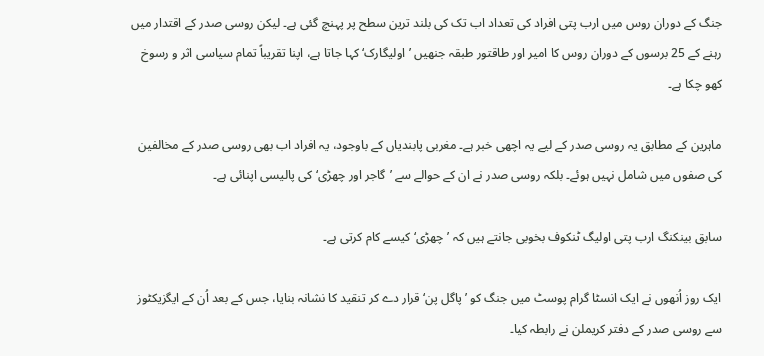جنگ کے دوران روس میں ارب پتی افراد کی تعداد اب تک کی بلند ترین سطح پر پہنچ گئی ہے۔ لیکن روسی صدر کے اقتدار میں رہنے کے 25 برسوں کے دوران روس کا امیر اور طاقتور طبقہ جنھیں ’اولیگارک‘ کہا جاتا ہے، اپنا تقریباً تمام سیاسی اثر و رسوخ کھو چکا ہے۔

ماہرین کے مطابق یہ روسی صدر کے لیے یہ اچھی خبر ہے۔ مغربی پابندیاں کے باوجود، یہ افراد اب بھی روسی صدر کے مخالفین کی صفوں میں شامل نہیں ہوئے۔ بلکہ روسی صدر نے ان کے حوالے سے ’گاجر اور چھڑی‘ کی پالیسی اپنائی ہے۔

سابق بینکنگ ارب پتی اولیگ ٹنکوف بخوبی جانتے ہیں کہ ’چھڑی‘ کیسے کام کرتی ہے۔

ایک روز اُنھوں نے ایک انسٹا گرام پوسٹ میں جنگ کو ’پاگل پن‘ قرار دے کر تنقید کا نشانہ بنایا، جس کے بعد اُن کے ایگزیکٹوز سے روسی صدر کے دفتر کریملن نے رابطہ کیا۔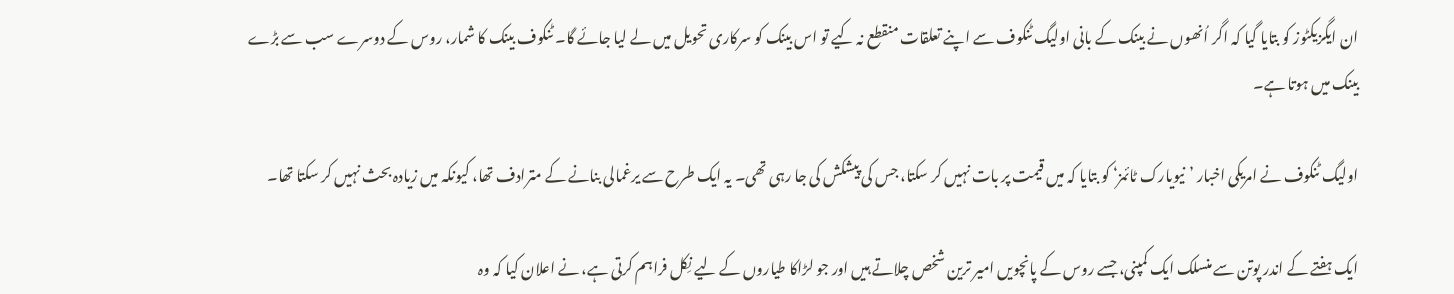ان ایگزیکٹوز کو بتایا گیا کہ اگر اُنھوں نے بینک کے بانی اولیگ ٹنکوف سے اپنے تعلقات منقطع نہ کیے تو اس بینک کو سرکاری تحویل میں لے لیا جائے گا۔ ٹنکوف بینک کا شمار، روس کے دوسرے سب سے بڑے بینک میں ہوتا ہے۔

اولیگ ٹنکوف نے امریکی اخبار ’نیویارک ٹائمز‘ کو بتایا کہ میں قیمت پر بات نہیں کر سکتا، جس کی پیشکش کی جا رہی تھی۔ یہ ایک طرح سے یرغمالی بنانے کے مترادف تھا، کیونکہ میں زیادہ بحث نہیں کر سکتا تھا۔

ایک ہفتے کے اندر پوتن سے منسلک ایک کمپنی، جسے روس کے پانچویں امیر ترین شخص چلاتے ہیں اور جو لڑاکا طیاروں کے لیے نِکل فراہم کرتی ہے، نے اعلان کیا کہ وہ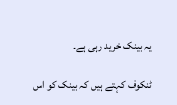یہ بینک خرید رہی ہے۔

ٹنکوف کہتے ہیں کہ بینک کو اس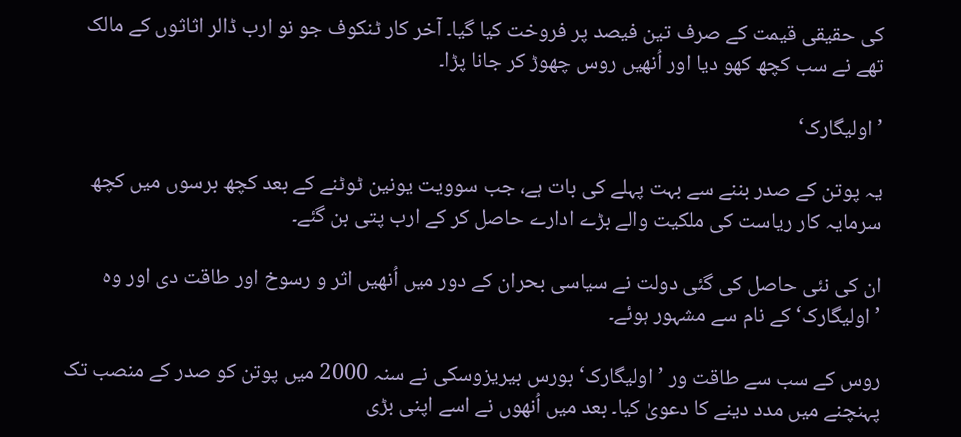کی حقیقی قیمت کے صرف تین فیصد پر فروخت کیا گیا۔ آخر کار ٹنکوف جو نو ارب ڈالر اثاثوں کے مالک تھے نے سب کچھ کھو دیا اور اُنھیں روس چھوڑ کر جانا پڑا۔

’اولیگارک‘

یہ پوتن کے صدر بننے سے بہت پہلے کی بات ہے، جب سوویت یونین ٹوٹنے کے بعد کچھ برسوں میں کچھ سرمایہ کار ریاست کی ملکیت والے بڑے ادارے حاصل کر کے ارب پتی بن گئے۔

ان کی نئی حاصل کی گئی دولت نے سیاسی بحران کے دور میں اُنھیں اثر و رسوخ اور طاقت دی اور وہ ’اولیگارک‘ کے نام سے مشہور ہوئے۔

روس کے سب سے طاقت ور ’اولیگارک‘ بورس بیریزوسکی نے سنہ 2000 میں پوتن کو صدر کے منصب تک پہنچنے میں مدد دینے کا دعویٰ کیا۔ بعد میں اُنھوں نے اسے اپنی بڑی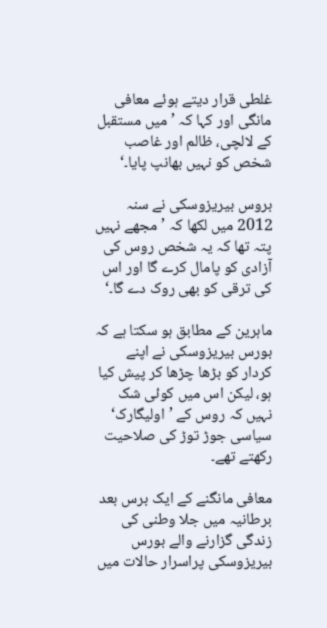غلطی قرار دیتے ہوئے معافی مانگی اور کہا کہ ’میں مستقبل کے لالچی، ظالم اور غاصب شخص کو نہیں بھانپ پایا۔‘

بروس بیریزوسکی نے سنہ 2012 میں لکھا کہ ’مجھے نہیں پتہ تھا کہ یہ شخص روس کی آزادی کو پامال کرے گا اور اس کی ترقی کو بھی روک دے گا۔‘

ماہرین کے مطابق ہو سکتا ہے کہ بورس بیریزوسکی نے اپنے کردار کو بڑھا چڑھا کر پیش کیا ہو، لیکن اس میں کوئی شک نہیں کہ روس کے ’اولیگارک‘ سیاسی جوڑ توڑ کی صلاحیت رکھتے تھے۔

معافی مانگنے کے ایک برس بعد برطانیہ میں جلا وطنی کی زندگی گزارنے والے بورس بیریزوسکی پراسرار حالات میں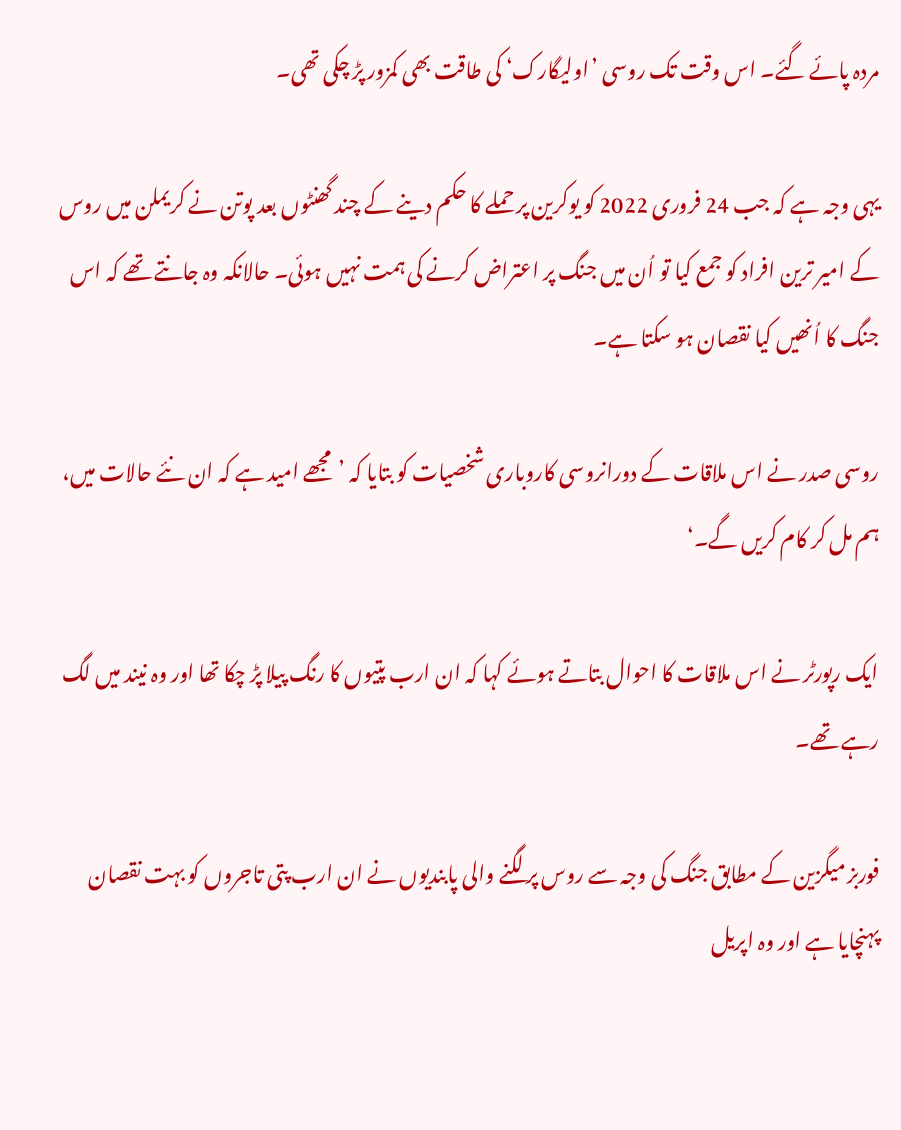مردہ پائے گئے۔ اس وقت تک روسی ’اولیگارک‘ کی طاقت بھی کمزور پڑ چکی تھی۔

یہی وجہ ہے کہ جب 24 فروری 2022 کو یوکرین پر حملے کا حکم دینے کے چند گھنٹوں بعد پوتن نے کریملن میں روس کے امیر ترین افراد کو جمع کیا تو اُن میں جنگ پر اعتراض کرنے کی ہمت نہیں ہوئی۔ حالانکہ وہ جانتے تھے کہ اس جنگ کا اُنھیں کیا نقصان ہو سکتا ہے۔

روسی صدر نے اس ملاقات کے دورانروسی کاروباری شخصیات کو بتایا کہ ’مجھے امید ہے کہ ان نئے حالات میں، ہم مل کر کام کریں گے۔‘

ایک رپورٹر نے اس ملاقات کا احوال بتاتے ہوئے کہا کہ ان ارب پتیوں کا رنگ پیلا پڑ چکا تھا اور وہ نیند میں لگ رہے تھے۔

فوربز میگزین کے مطابق جنگ کی وجہ سے روس پر لگنے والی پابندیوں نے ان ارب پتی تاجروں کو بہت نقصان پہنچایا ہے اور وہ اپریل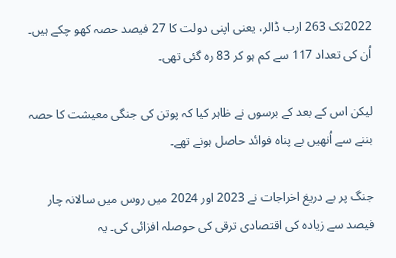2022تک 263 ارب ڈالر، یعنی اپنی دولت کا 27 فیصد حصہ کھو چکے ہیں۔ اُن کی تعداد 117 سے کم ہو کر 83 رہ گئی تھی۔

لیکن اس کے بعد کے برسوں نے ظاہر کیا کہ پوتن کی جنگی معیشت کا حصہ بننے سے اُنھیں بے پناہ فوائد حاصل ہونے تھے۔

جنگ پر بے دریغ اخراجات نے 2023 اور 2024 میں روس میں سالانہ چار فیصد سے زیادہ کی اقتصادی ترقی کی حوصلہ افزائی کی۔ یہ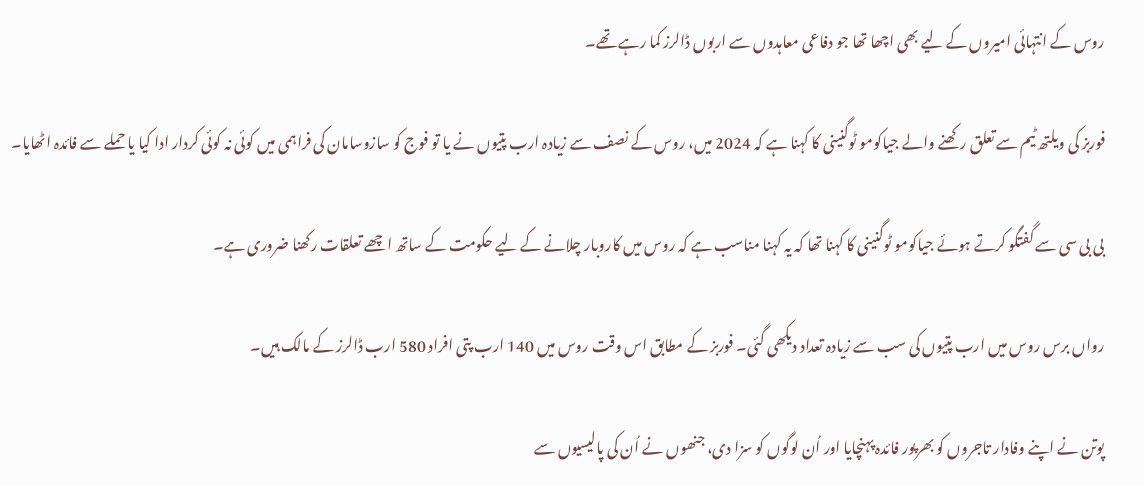روس کے انتہائی امیروں کے لیے بھی اچھا تھا جو دفاعی معاہدوں سے اربوں ڈالرز کما رہے تھے۔

فوربز کی ویلتھ ٹیم سے تعلق رکھنے والے جیاکومو ٹوگنینی کا کہنا ہے کہ 2024 میں، روس کے نصف سے زیادہ ارب پتیوں نے یا تو فوج کو سازوسامان کی فراہمی میں کوئی نہ کوئی کردار ادا کیا یا حملے سے فائدہ اٹھایا۔

بی بی سی سے گفتگو کرتے ہوئے جیاکومو ٹوگنینی کا کہنا تھا کہ یہ کہنا مناسب ہے کہ روس میں کاروبار چلانے کے لیے حکومت کے ساتھ اچھے تعلقات رکھنا ضروری ہے۔

رواں برس روس میں ارب پتیوں کی سب سے زیادہ تعداد دیکھی گئی۔ فوربز کے مطابق اس وقت روس میں 140 ارب پتی افراد 580 ارب ڈالرز کے مالک ہیں۔

پوتن نے اپنے وفادار تاجروں کو بھرپور فائدہ پہنچایا اور اُن لوگوں کو سزا دی، جنھوں نے اُن کی پالیسیوں سے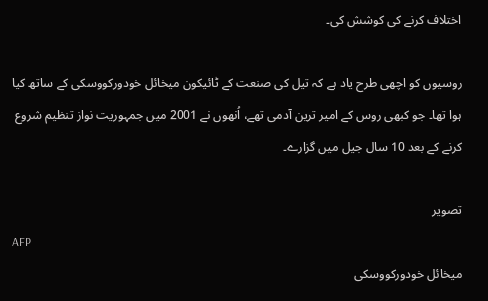اختلاف کرنے کی کوشش کی۔

روسیوں کو اچھی طرح یاد ہے کہ تیل کی صنعت کے ٹائیکون میخائل خودورکووسکی کے ساتھ کیا ہوا تھا۔ جو کبھی روس کے امیر ترین آدمی تھے، اُنھوں نے 2001 میں جمہوریت نواز تنظیم شروع کرنے کے بعد 10 سال جیل میں گزارے۔

تصویر
AFP
میخائل خودورکووسکی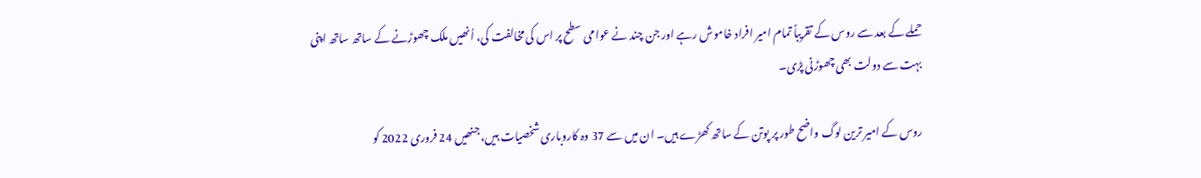حملے کے بعد سے روس کے تقریباً تمام امیر افراد خاموش رہے اور جن چند نے عوامی سطح پر اس کی مخالفت کی، اُنھیں ملک چھوڑنے کے ساتھ ساتھ اپنی بہت سے دولت بھی چھوڑنی پڑی۔

روس کے امیر ترین لوگ واضح طور پر پوتن کے ساتھ کھڑے ہیں۔ ان میں سے 37 وہ کاروباری شخصیات ہیں، جنھیں 24 فروری 2022 کو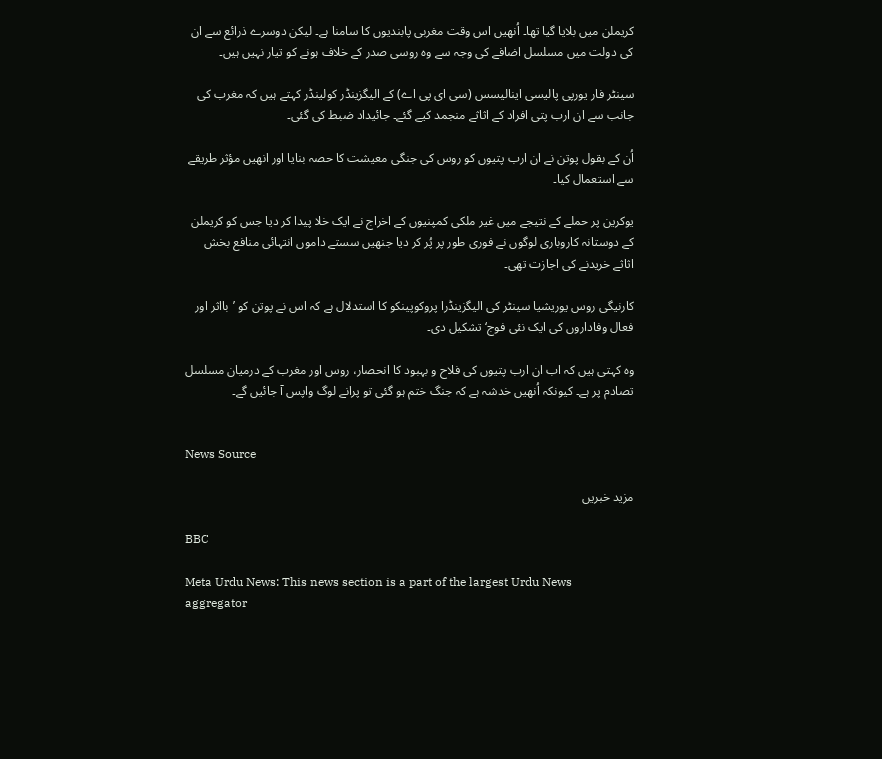کریملن میں بلایا گیا تھا۔ اُنھیں اس وقت مغربی پابندیوں کا سامنا ہے۔ لیکن دوسرے ذرائع سے ان کی دولت میں مسلسل اضافے کی وجہ سے وہ روسی صدر کے خلاف ہونے کو تیار نہیں ہیں۔

سینٹر فار یورپی پالیسی اینالیسس (سی ای پی اے) کے الیگزینڈر کولینڈر کہتے ہیں کہ مغرب کی جانب سے ان ارب پتی افراد کے اثاثے منجمد کیے گئے۔ جائیداد ضبط کی گئی۔

اُن کے بقول پوتن نے ان ارب پتیوں کو روس کی جنگی معیشت کا حصہ بنایا اور انھیں مؤثر طریقے سے استعمال کیا۔

یوکرین پر حملے کے نتیجے میں غیر ملکی کمپنیوں کے اخراج نے ایک خلا پیدا کر دیا جس کو کریملن کے دوستانہ کاروباری لوگوں نے فوری طور پر پُر کر دیا جنھیں سستے داموں انتہائی منافع بخش اثاثے خریدنے کی اجازت تھی۔

کارنیگی روس یوریشیا سینٹر کی الیگزینڈرا پروکوپینکو کا استدلال ہے کہ اس نے پوتن کو ’بااثر اور فعال وفاداروں کی ایک نئی فوج‘ تشکیل دی۔

وہ کہتی ہیں کہ اب ان ارب پتیوں کی فلاح و بہبود کا انحصار، روس اور مغرب کے درمیان مسلسل تصادم پر ہے۔ کیونکہ اُنھیں خدشہ ہے کہ جنگ ختم ہو گئی تو پرانے لوگ واپس آ جائیں گے۔


News Source

مزید خبریں

BBC

Meta Urdu News: This news section is a part of the largest Urdu News aggregator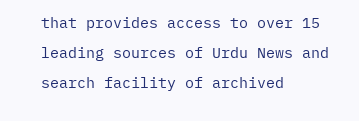that provides access to over 15 leading sources of Urdu News and search facility of archived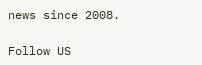news since 2008.

Follow US